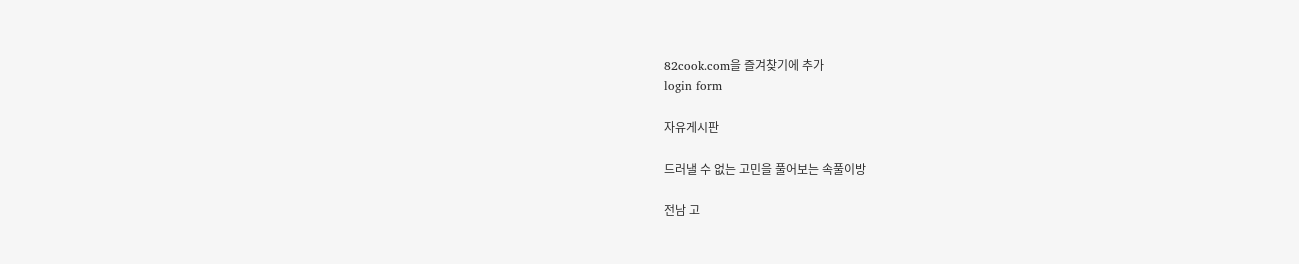82cook.com을 즐겨찾기에 추가
login form

자유게시판

드러낼 수 없는 고민을 풀어보는 속풀이방

전남 고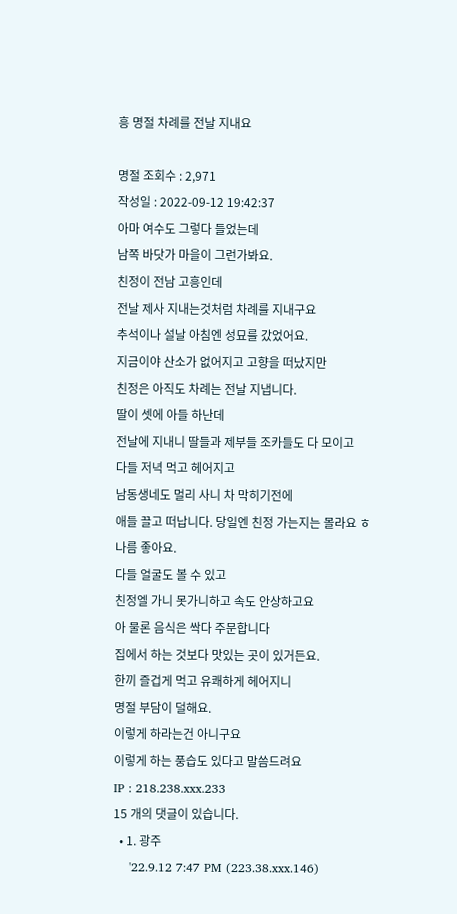흥 명절 차례를 전날 지내요

명절 조회수 : 2,971
작성일 : 2022-09-12 19:42:37
아마 여수도 그렇다 들었는데
남쪽 바닷가 마을이 그런가봐요.
친정이 전남 고흥인데
전날 제사 지내는것처럼 차례를 지내구요
추석이나 설날 아침엔 성묘를 갔었어요.
지금이야 산소가 없어지고 고향을 떠났지만
친정은 아직도 차례는 전날 지냅니다.
딸이 셋에 아들 하난데
전날에 지내니 딸들과 제부들 조카들도 다 모이고
다들 저녁 먹고 헤어지고
남동생네도 멀리 사니 차 막히기전에
애들 끌고 떠납니다. 당일엔 친정 가는지는 몰라요 ㅎ
나름 좋아요.
다들 얼굴도 볼 수 있고
친정엘 가니 못가니하고 속도 안상하고요
아 물론 음식은 싹다 주문합니다
집에서 하는 것보다 맛있는 곳이 있거든요.
한끼 즐겁게 먹고 유쾌하게 헤어지니
명절 부담이 덜해요.
이렇게 하라는건 아니구요
이렇게 하는 풍습도 있다고 말씀드려요
IP : 218.238.xxx.233
15 개의 댓글이 있습니다.
  • 1. 광주
    '22.9.12 7:47 PM (223.38.xxx.146)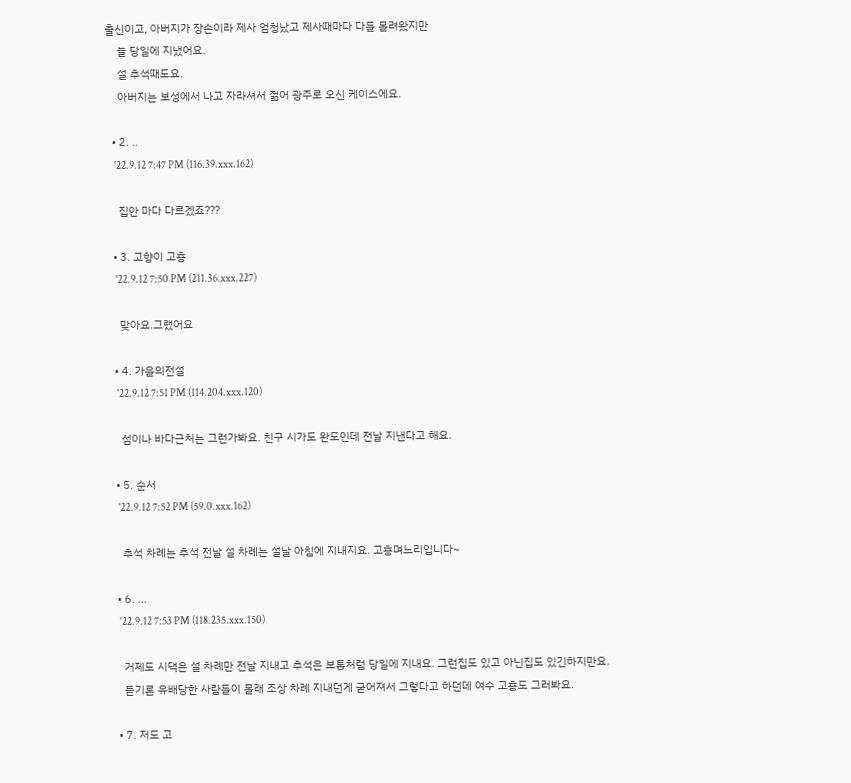출신이고, 아버지가 장손이라 제사 엄청났고 제사때마다 다들 몰려왔지만
    늘 당일에 지냈어요.
    설 추석때도요.
    아버지는 보성에서 나고 자라셔서 젊어 광주로 오신 케이스에요.

  • 2. ..
    '22.9.12 7:47 PM (116.39.xxx.162)

    집안 마다 다르겠죠???

  • 3. 고향이 고흥
    '22.9.12 7:50 PM (211.36.xxx.227)

    맞아요.그랬어요

  • 4. 가을의전설
    '22.9.12 7:51 PM (114.204.xxx.120)

    섬이나 바다근처는 그런가봐요. 친구 시가도 완도인데 전날 지낸다고 해요.

  • 5. 순서
    '22.9.12 7:52 PM (59.0.xxx.162)

    추석 차례는 추석 전날 설 차례는 설날 아침에 지내지요. 고흥며느리입니다~

  • 6. ...
    '22.9.12 7:53 PM (118.235.xxx.150)

    거제도 시댁은 설 차례만 전날 지내고 추석은 보통처럼 당일에 지내요. 그런집도 있고 아닌집도 있긴하지만요.
    듣기론 유배당한 사람들이 몰래 조상 차례 지내던게 굳어져서 그렇다고 하던데 여수 고흥도 그러봐요.

  • 7. 저도 고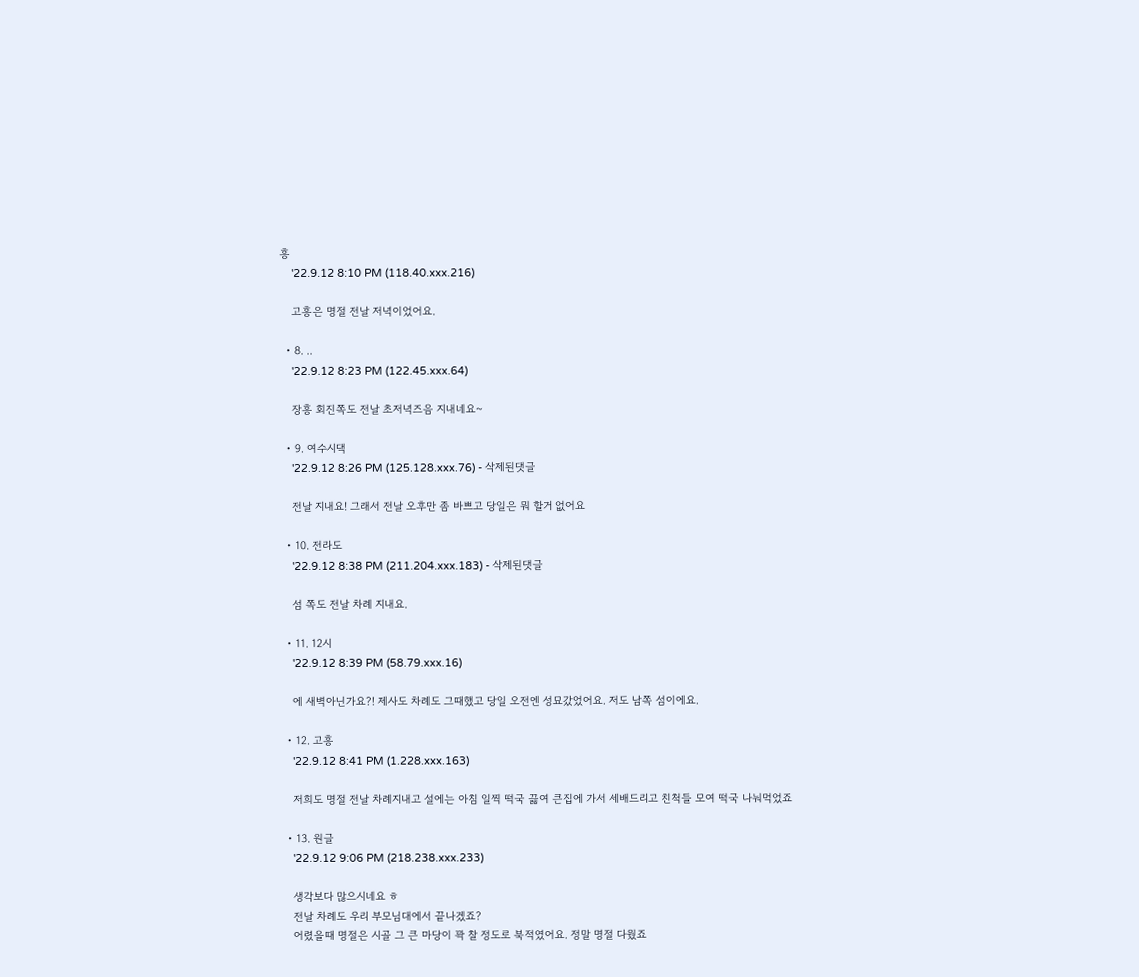흥
    '22.9.12 8:10 PM (118.40.xxx.216)

    고흥은 명절 전날 저녁이었어요.

  • 8. ..
    '22.9.12 8:23 PM (122.45.xxx.64)

    장흥 회진쪽도 전날 초저녁즈음 지내네요~

  • 9. 여수시댁
    '22.9.12 8:26 PM (125.128.xxx.76) - 삭제된댓글

    전날 지내요! 그래서 전날 오후만 좀 바쁘고 당일은 뭐 할거 없어요

  • 10. 전라도
    '22.9.12 8:38 PM (211.204.xxx.183) - 삭제된댓글

    섬 쪽도 전날 차례 지내요.

  • 11. 12시
    '22.9.12 8:39 PM (58.79.xxx.16)

    에 새벽아닌가요?! 제사도 차례도 그때했고 당일 오전엔 성묘갔었어요. 저도 남쪽 섬이에요.

  • 12. 고흥
    '22.9.12 8:41 PM (1.228.xxx.163)

    저희도 명절 전날 차례지내고 설에는 아침 일찍 떡국 끓여 큰집에 가서 세배드리고 친척들 모여 떡국 나눠먹었죠

  • 13. 원글
    '22.9.12 9:06 PM (218.238.xxx.233)

    생각보다 많으시네요 ㅎ
    전날 차례도 우리 부모님대에서 끝나겠죠?
    어렸을때 명절은 시골 그 큰 마당이 꽉 찰 정도로 북적였어요. 정말 명절 다웠죠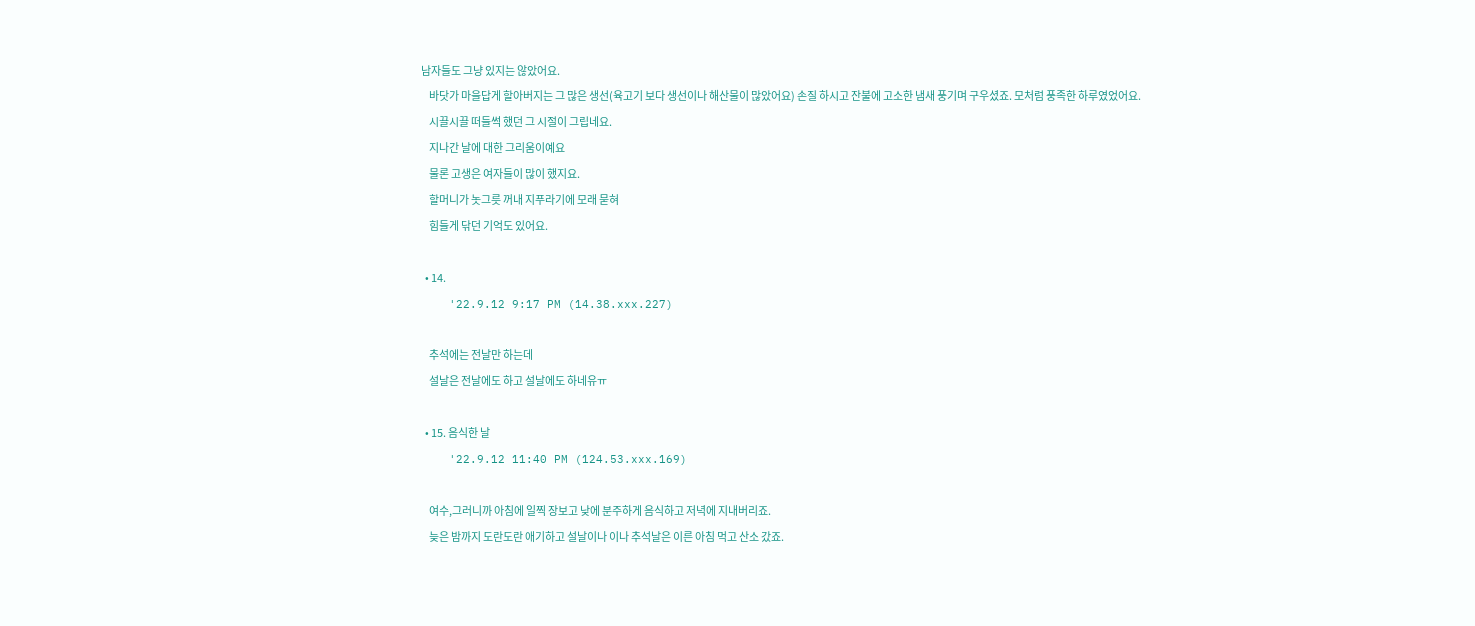남자들도 그냥 있지는 않았어요.
    바닷가 마을답게 할아버지는 그 많은 생선(육고기 보다 생선이나 해산물이 많았어요) 손질 하시고 잔불에 고소한 냄새 풍기며 구우셨죠. 모처럼 풍족한 하루였었어요.
    시끌시끌 떠들썩 했던 그 시절이 그립네요.
    지나간 날에 대한 그리움이예요
    물론 고생은 여자들이 많이 했지요.
    할머니가 놋그릇 꺼내 지푸라기에 모래 묻혀
    힘들게 닦던 기억도 있어요.

  • 14.
    '22.9.12 9:17 PM (14.38.xxx.227)

    추석에는 전날만 하는데
    설날은 전날에도 하고 설날에도 하네유ㅠ

  • 15. 음식한 날
    '22.9.12 11:40 PM (124.53.xxx.169)

    여수,그러니까 아침에 일찍 장보고 낮에 분주하게 음식하고 저녁에 지내버리죠.
    늦은 밤까지 도란도란 애기하고 설날이나 이나 추석날은 이른 아침 먹고 산소 갔죠.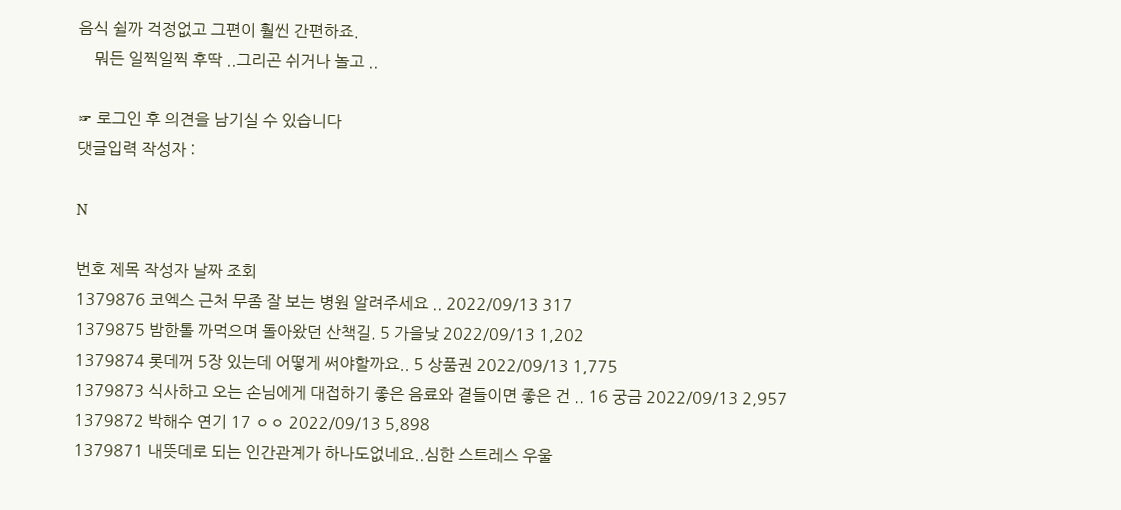음식 쉴까 걱정없고 그편이 훨씬 간편하죠.
    뭐든 일찍일찍 후딱 ..그리곤 쉬거나 놀고 ..

☞ 로그인 후 의견을 남기실 수 있습니다
댓글입력 작성자 :

N

번호 제목 작성자 날짜 조회
1379876 코엑스 근처 무좀 잘 보는 병원 알려주세요 .. 2022/09/13 317
1379875 밤한톨 까먹으며 돌아왔던 산책길. 5 가을낮 2022/09/13 1,202
1379874 롯데꺼 5장 있는데 어떻게 써야할까요.. 5 상품권 2022/09/13 1,775
1379873 식사하고 오는 손님에게 대접하기 좋은 음료와 곁들이면 좋은 건 .. 16 궁금 2022/09/13 2,957
1379872 박해수 연기 17 ㅇㅇ 2022/09/13 5,898
1379871 내뜻데로 되는 인간관계가 하나도없네요..심한 스트레스 우울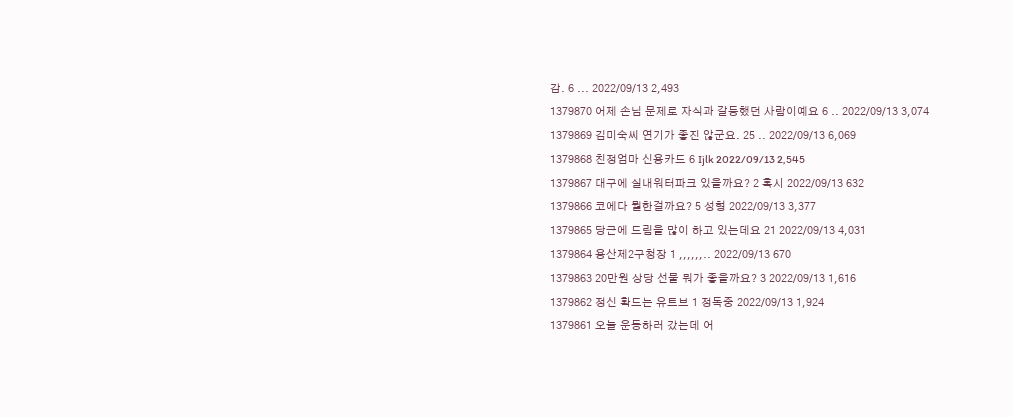감. 6 ... 2022/09/13 2,493
1379870 어제 손님 문제로 자식과 갈등했던 사람이예요 6 .. 2022/09/13 3,074
1379869 김미숙씨 연기가 좋진 않군요. 25 .. 2022/09/13 6,069
1379868 친정엄마 신용카드 6 Ijlk 2022/09/13 2,545
1379867 대구에 실내워터파크 있을까요? 2 혹시 2022/09/13 632
1379866 코에다 뭘한걸까요? 5 성형 2022/09/13 3,377
1379865 당근에 드림을 많이 하고 있는데요 21 2022/09/13 4,031
1379864 용산제2구청장 1 ,,,,,,.. 2022/09/13 670
1379863 20만원 상당 선물 뭐가 좋을까요? 3 2022/09/13 1,616
1379862 정신 확드는 유트브 1 정독중 2022/09/13 1,924
1379861 오늘 운동하러 갔는데 어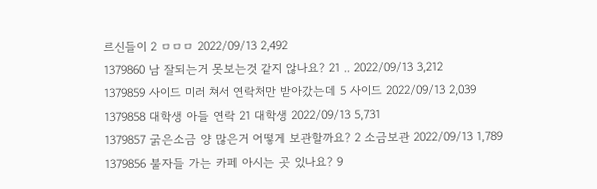르신들이 2 ㅁㅁㅁ 2022/09/13 2,492
1379860 남 잘되는거 못보는것 같지 않나요? 21 .. 2022/09/13 3,212
1379859 사이드 미러 쳐서 연락처만 받아갔는데 5 사이드 2022/09/13 2,039
1379858 대학생 아들 연락 21 대학생 2022/09/13 5,731
1379857 굵은소금 양 많은거 어떻게 보관할까요? 2 소금보관 2022/09/13 1,789
1379856 불자들 가는 카페 아시는 곳 있나요? 9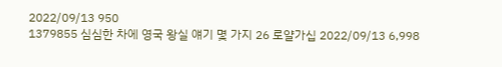2022/09/13 950
1379855 심심한 차에 영국 왕실 얘기 몇 가지 26 로얄가십 2022/09/13 6,998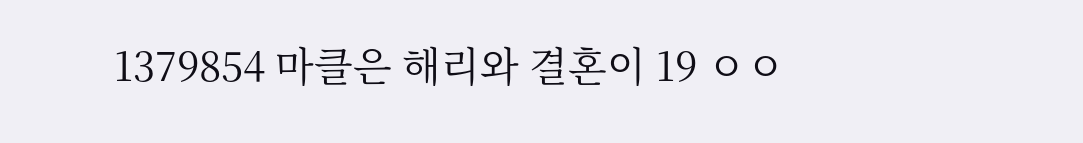1379854 마클은 해리와 결혼이 19 ㅇㅇ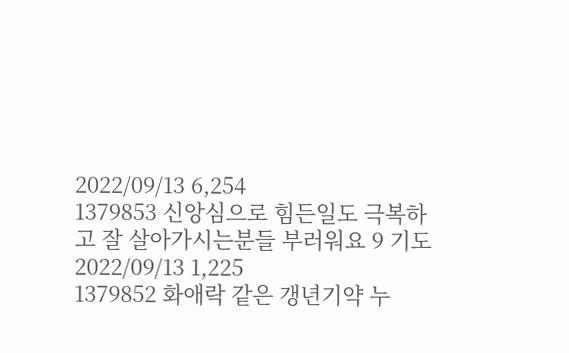2022/09/13 6,254
1379853 신앙심으로 힘든일도 극복하고 잘 살아가시는분들 부러워요 9 기도 2022/09/13 1,225
1379852 화애락 같은 갱년기약 누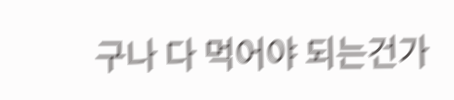구나 다 먹어야 되는건가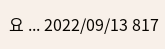요 ... 2022/09/13 817